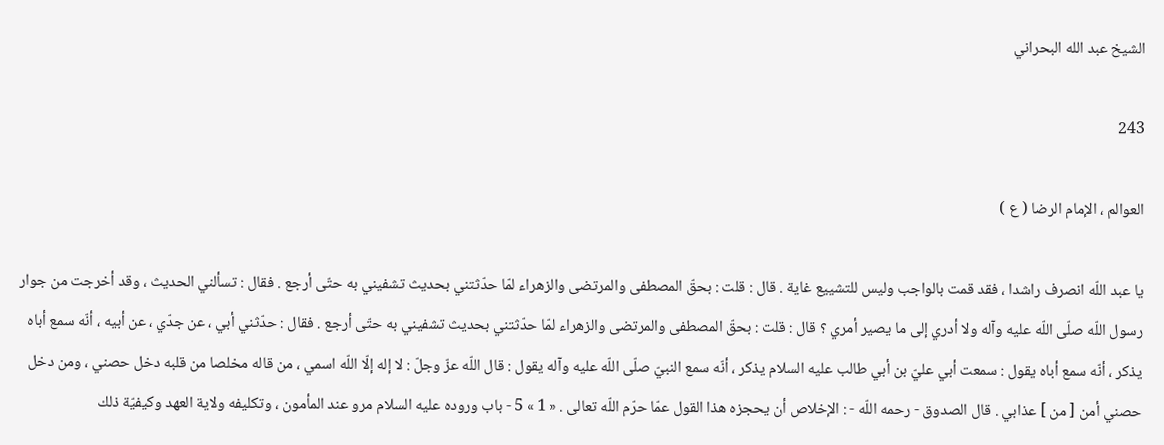الشيخ عبد الله البحراني

243

العوالم ، الإمام الرضا ( ع )

يا عبد اللّه انصرف راشدا ، فقد قمت بالواجب وليس للتشييع غاية . قال : قلت : بحقّ المصطفى والمرتضى والزهراء لمّا حدّثتني بحديث تشفيني به حتّى أرجع . فقال : تسألني الحديث ، وقد أخرجت من جوار رسول اللّه صلّى اللّه عليه وآله ولا أدري إلى ما يصير أمري ؟ قال : قلت : بحقّ المصطفى والمرتضى والزهراء لمّا حدّثتني بحديث تشفيني به حتّى أرجع . فقال : حدّثني أبي ، عن جدّي ، عن أبيه ، أنّه سمع أباه يذكر ، أنّه سمع أباه يقول : سمعت أبي عليّ بن أبي طالب عليه السلام يذكر ، أنّه سمع النبيّ صلّى اللّه عليه وآله يقول : قال اللّه عزّ وجلّ : لا إله إلّا اللّه اسمي ، من قاله مخلصا من قلبه دخل حصني ، ومن دخل حصني أمن [ من ] عذابي . قال الصدوق - رحمه اللّه - : الإخلاص أن يحجزه هذا القول عمّا حرّم اللّه تعالى . « 1 » 5 - باب وروده عليه السلام مرو عند المأمون ، وتكليفه ولاية العهد وكيفيّة ذلك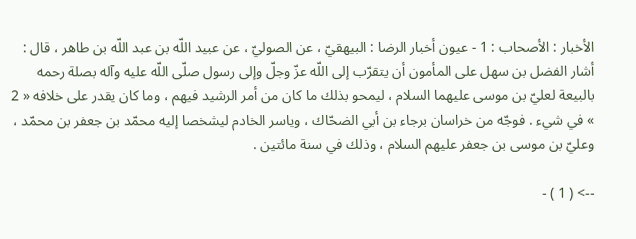الأخبار : الأصحاب : 1 - عيون أخبار الرضا : البيهقيّ ، عن الصوليّ ، عن عبيد اللّه بن عبد اللّه بن طاهر ، قال : أشار الفضل بن سهل على المأمون أن يتقرّب إلى اللّه عزّ وجلّ وإلى رسول صلّى اللّه عليه وآله بصلة رحمه بالبيعة لعليّ بن موسى عليهما السلام ، ليمحو بذلك ما كان من أمر الرشيد فيهم ، وما كان يقدر على خلافه « 2 » في شيء . فوجّه من خراسان برجاء بن أبي الضحّاك ، وياسر الخادم ليشخصا إليه محمّد بن جعفر بن محمّد ، وعليّ بن موسى بن جعفر عليهم السلام ، وذلك في سنة مائتين .

--> ( 1 ) -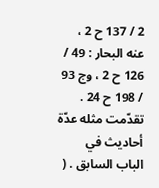2 / 137 ح 2 ، عنه البحار : 49 / 126 ح 2 ، وج 93 / 198 ح 24 . تقدّمت مثله عدّة أحاديث في الباب السابق . (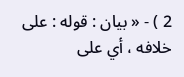2 ) - « بيان : قوله : على خلافه ، أي على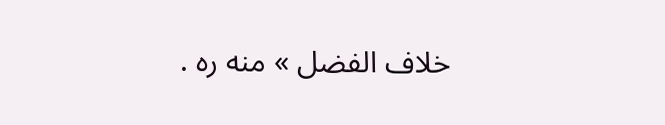خلاف الفضل » منه ره .